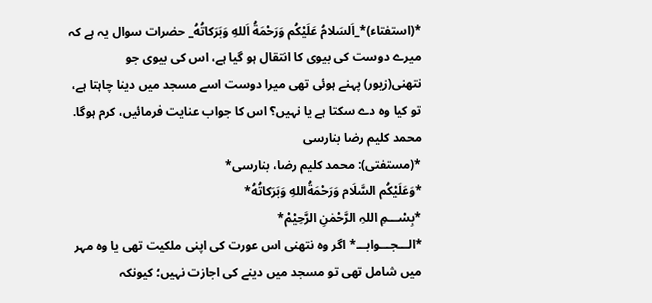*(استفتاء)*_اَلسَلامُ عَلَيْكُم وَرَحْمَةُ اَللهِ وَبَرَكاتُهُ_ حضرات سوال یہ ہے کہ میرے دوست کی بیوی کا انتقال ہو گیا ہے، اس کی بیوی جو نتھنی(زیور) پہنے ہوئی تھی میرا دوست اسے مسجد میں دینا چاہتا ہے، تو کیا وہ دے سکتا ہے یا نہیں؟ اس کا جواب عنایت فرمائیں، کرم ہوگا. محمد کلیم رضا بنارسی
*(مستفتی): محمد کلیم رضا، بنارسی*
*وَعَلَيْكُم السَّلَام وَرَحْمَةُاللهِ وَبَرَكاتُهُ*
*بِسْـــمِ اللہِ الرَّحْمٰنِ الرَّحِیْمْ*
*الـــجـــوابـــ* اگر وہ نتھنی اس عورت کی اپنی ملکیت تھی یا وہ مہر میں شامل تھی تو مسجد میں دینے کی اجازت نہیں؛ کیونکہ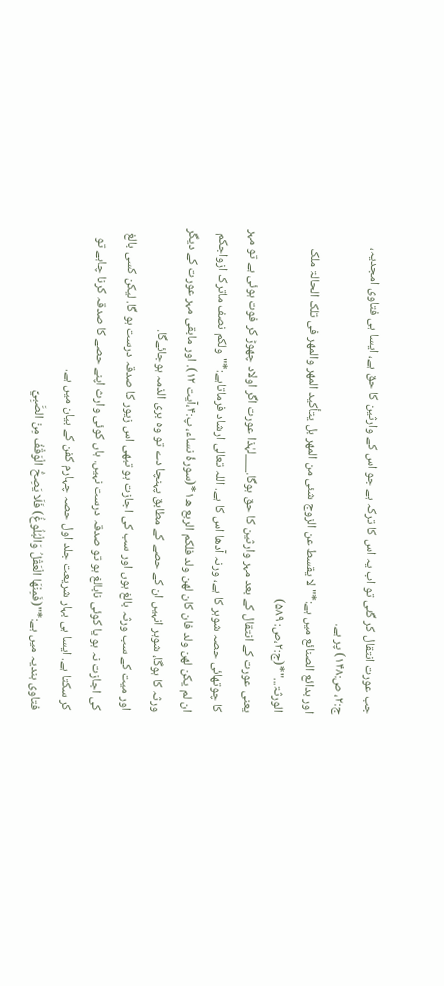جب عورت انتقال کر گئی تو اب یہ اس کا ترکہ ہے جو اس کے وارثین کا حق ہے، ایسا ہی فتاوی امجدیہ، ج:۲، ص:۱۴۸) پر ہے.
اور بدائع الصنائع میں ہے:*"لا یقسط عن الزوج شئی من المھر بل یتأکید المھر والمھر فی تلک الحالۃ ملک الورثۃ..."*(ج:۲،ص: ۵۸۹)
یعنی عورت کے انتقال کے بعد مہر وارثین کا حق ہوگا.___لہٰذا عورت اگر اولاد چھوڑ کر فوت ہوئی ہے تو مہر کا چوتھائی حصہ شوہر کا ہے، ورنہ آدھا اس کا ہے. اللہ تعالی ارشاد فرماتاہے:*"ولکم نصف ماترک ازواجکم ان لم یکن لھن ولد فان کان لھن ولد فلکم الربع ھ۱*(سورۂ نساء، پ:۴،آیت ۱۲). اور مابقی مہر عورت کے دیگر ورثہ کا ہوگا، شوہر انہیں ان کے حصے کے مطابق پہنچا دے تو وہ بری الذمہ ہوجائےگا.
اور میت کے سب ورثہ بالغ ہوں اور سب کی اجازت ہو تبھی اس زیور کا صدقہ درست ہو گا. لیکن کسی بالغ کی اجازت نہ ہو یا کوئی نابالغ ہو تو صدقہ درست نہیں. ہاں کوئی وارث اپنے حصے کا صدقہ کرنا چاہے تو کر سکتا ہے. ایسا ہی بہار شریعت جلد اول حصہ چہارم کفن کے بیان میں ہے.
فتاوی ہندیہ میں ہے:*"(فَمِنْهَا الْعَقْلُ وَالْبُلُوغُ) فَلَا يَصِحُّ الْوَقْفُ مِنْ الصَّبِيِّ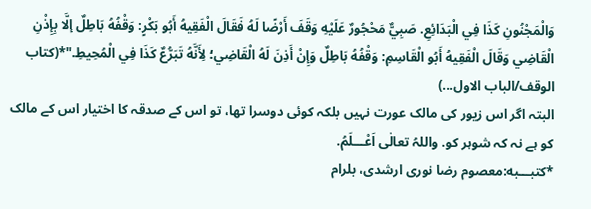وَالْمَجْنُونِ كَذَا فِي الْبَدَائِعِ. صَبِيٌّ مَحْجُورٌ عَلَيْهِ وَقَفَ أَرْضًا لَهُ فَقَالَ الْفَقِيهُ أَبُو بَكْرٍ: وَقْفُهُ بَاطِلٌ إلَّا بِإِذْنِ الْقَاضِي وَقَالَ الْفَقِيهُ أَبُو الْقَاسِمِ: وَقْفُهُ بَاطِلٌ وَإِنْ أَذِنَ لَهُ الْقَاضِي؛ لِأَنَّهُ تَبَرُّعٌ كَذَا فِي الْمُحِيطِ."*(کتاب الوقف/الباب الاول...)
البتہ اگر اس زیور کی مالک عورت نہیں بلکہ کوئی دوسرا تھا، تو اس کے صدقہ کا اختیار اس کے مالک کو ہے نہ کہ شوہر کو. واللہُ تعالٰی اَعْـــلَمُ.
*کتبـــبه:معصوم رضا نوری ارشدی، بلرام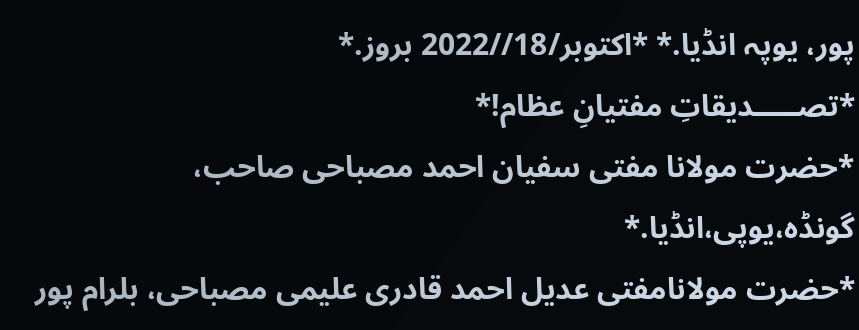پور، یوپہ انڈیا.* *اکتوبر/18//2022 بروز.*
*تصـــــدیقاتِ مفتیانِ عظام!*
*حضرت مولانا مفتی سفیان احمد مصباحی صاحب، گونڈہ،یوپی،انڈیا.*
*حضرت مولانامفتی عدیل احمد قادری علیمی مصباحی، بلرام پور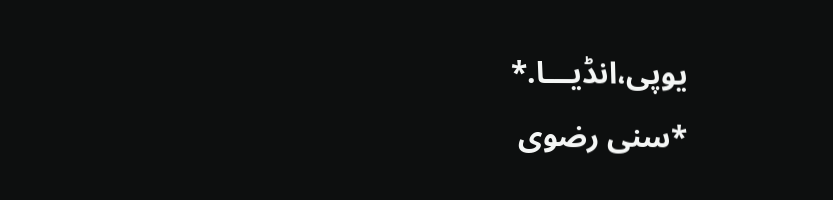یوپی،انڈیـــا.*
*سنی رضوی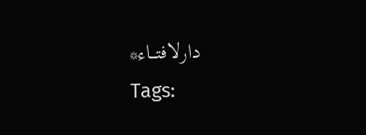دارلافتـــاء*
Tags: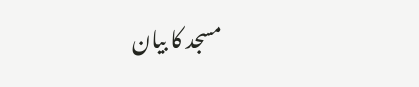مسجد کا بیان